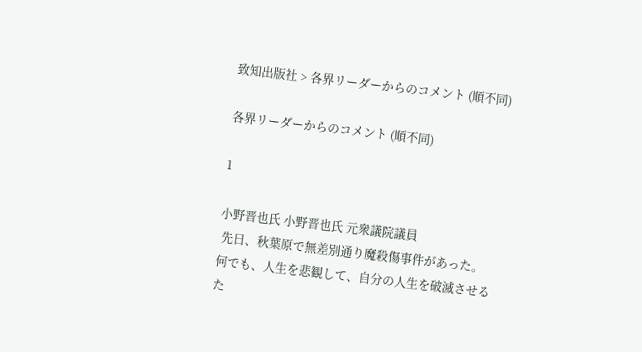致知出版社 > 各界リーダーからのコメント (順不同)

各界リーダーからのコメント (順不同)

1

小野晋也氏 小野晋也氏 元衆議院議員
 先日、秋葉原で無差別通り魔殺傷事件があった。何でも、人生を悲観して、自分の人生を破滅させるた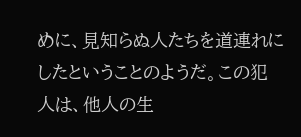めに、見知らぬ人たちを道連れにしたということのようだ。この犯人は、他人の生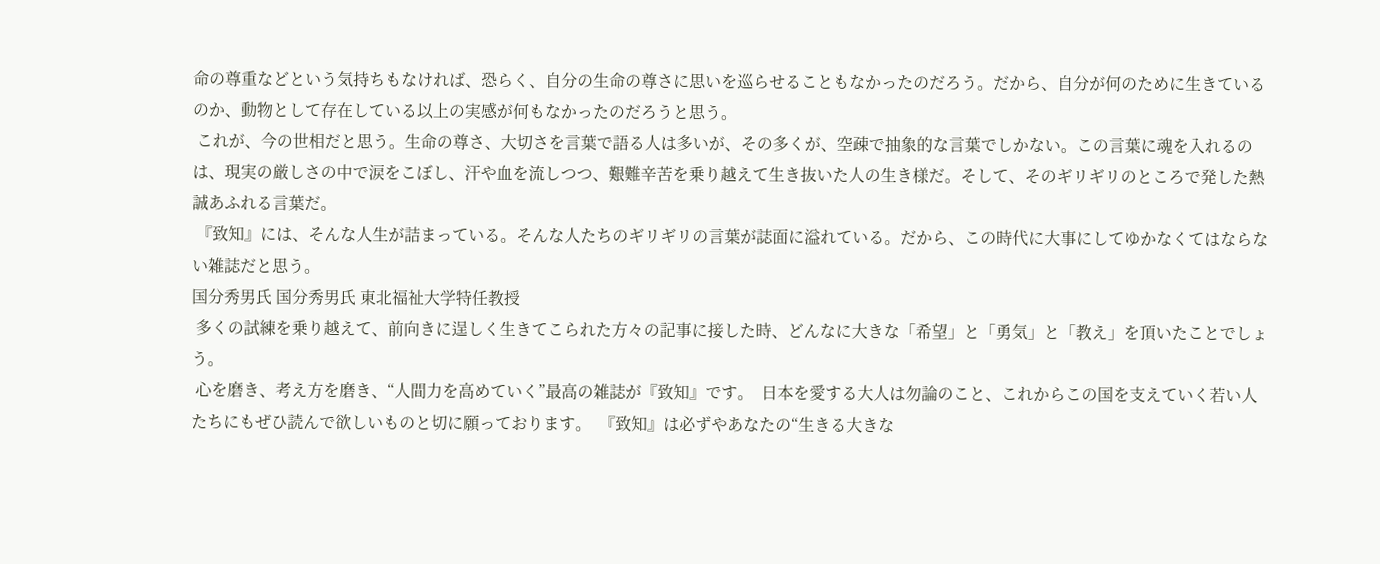命の尊重などという気持ちもなければ、恐らく、自分の生命の尊さに思いを巡らせることもなかったのだろう。だから、自分が何のために生きているのか、動物として存在している以上の実感が何もなかったのだろうと思う。
 これが、今の世相だと思う。生命の尊さ、大切さを言葉で語る人は多いが、その多くが、空疎で抽象的な言葉でしかない。この言葉に魂を入れるのは、現実の厳しさの中で涙をこぼし、汗や血を流しつつ、艱難辛苦を乗り越えて生き抜いた人の生き様だ。そして、そのギリギリのところで発した熱誠あふれる言葉だ。
 『致知』には、そんな人生が詰まっている。そんな人たちのギリギリの言葉が誌面に溢れている。だから、この時代に大事にしてゆかなくてはならない雑誌だと思う。
国分秀男氏 国分秀男氏 東北福祉大学特任教授
 多くの試練を乗り越えて、前向きに逞しく生きてこられた方々の記事に接した時、どんなに大きな「希望」と「勇気」と「教え」を頂いたことでしょう。
 心を磨き、考え方を磨き、“人間力を高めていく”最高の雑誌が『致知』です。  日本を愛する大人は勿論のこと、これからこの国を支えていく若い人たちにもぜひ読んで欲しいものと切に願っております。  『致知』は必ずやあなたの“生きる大きな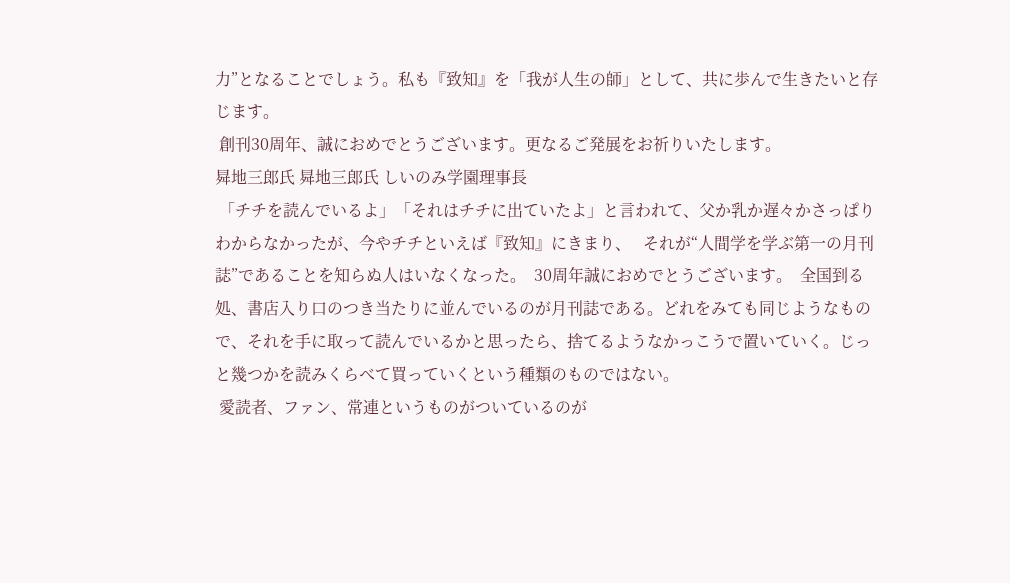力”となることでしょう。私も『致知』を「我が人生の師」として、共に歩んで生きたいと存じます。
 創刊30周年、誠におめでとうございます。更なるご発展をお祈りいたします。
曻地三郎氏 曻地三郎氏 しいのみ学園理事長
 「チチを読んでいるよ」「それはチチに出ていたよ」と言われて、父か乳か遅々かさっぱりわからなかったが、今やチチといえば『致知』にきまり、   それが“人間学を学ぶ第一の月刊誌”であることを知らぬ人はいなくなった。  30周年誠におめでとうございます。  全国到る処、書店入り口のつき当たりに並んでいるのが月刊誌である。どれをみても同じようなもので、それを手に取って読んでいるかと思ったら、捨てるようなかっこうで置いていく。じっと幾つかを読みくらべて買っていくという種類のものではない。
 愛読者、ファン、常連というものがついているのが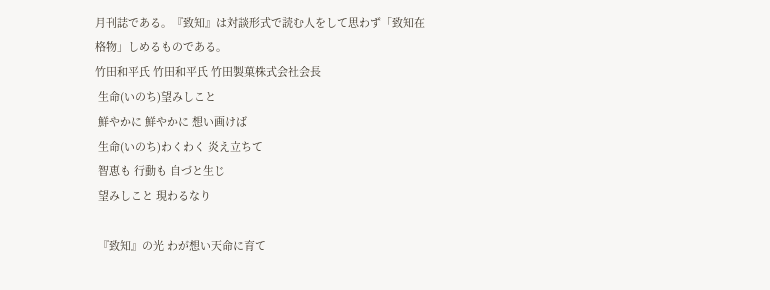月刊誌である。『致知』は対談形式で読む人をして思わず「致知在格物」しめるものである。
竹田和平氏 竹田和平氏 竹田製菓株式会社会長
 生命(いのち)望みしこと
 鮮やかに 鮮やかに 想い画けば
 生命(いのち)わくわく 炎え立ちて
 智恵も 行動も 自づと生じ
 望みしこと 現わるなり

 『致知』の光 わが想い天命に育て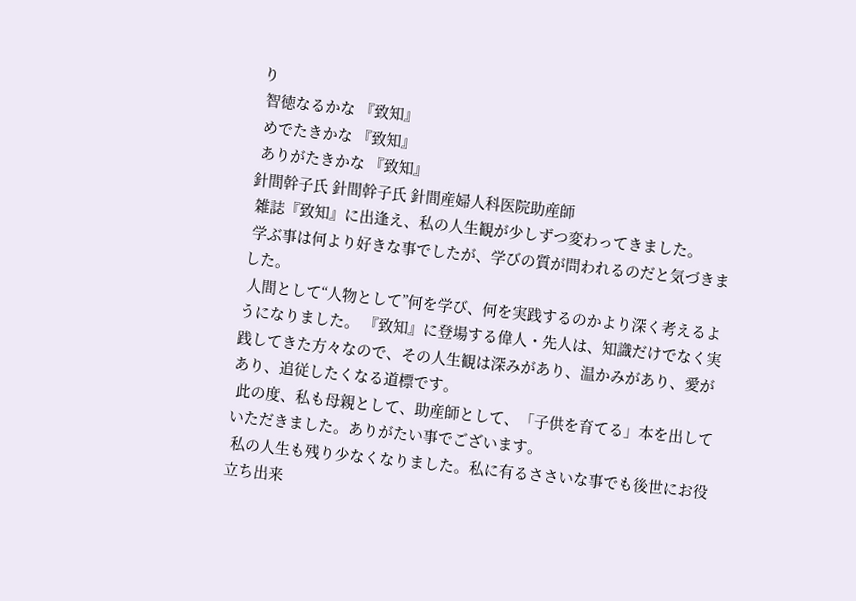り
 智徳なるかな 『致知』
 めでたきかな 『致知』
 ありがたきかな 『致知』
針間幹子氏 針間幹子氏 針間産婦人科医院助産師
 雑誌『致知』に出逢え、私の人生観が少しずつ変わってきました。
 学ぶ事は何より好きな事でしたが、学びの質が問われるのだと気づきました。
 人間として“人物として”何を学び、何を実践するのかより深く考えるようになりました。 『致知』に登場する偉人・先人は、知識だけでなく実践してきた方々なので、その人生観は深みがあり、温かみがあり、愛があり、追従したくなる道標です。
 此の度、私も母親として、助産師として、「子供を育てる」本を出していただきました。ありがたい事でございます。
 私の人生も残り少なくなりました。私に有るささいな事でも後世にお役立ち出来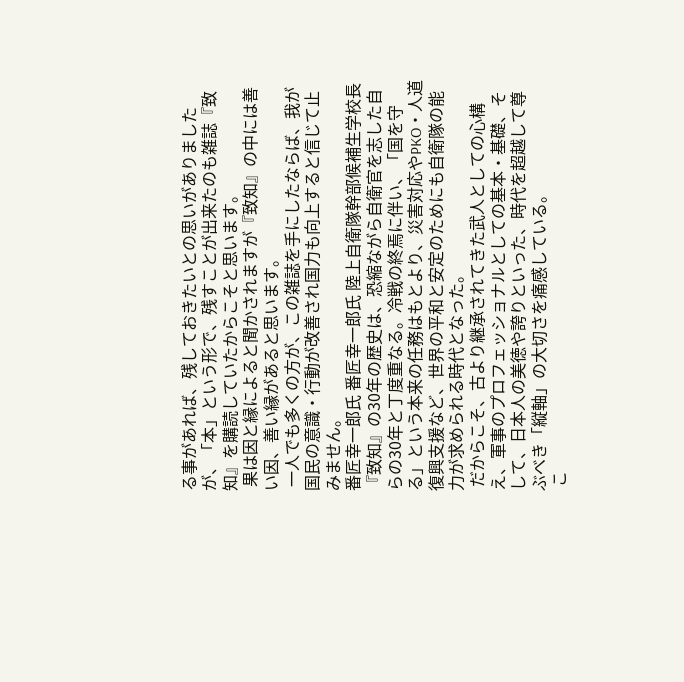る事があれば、残しておきたいとの思いがありましたが、「本」という形で、残すことが出来たのも雑誌『致知』を購読していたからこそと思います。
 果は因と縁によると聞かされますが『致知』の中には善い因、善い縁があると思います。
 一人でも多くの方が、この雑誌を手にしたならば、我が国民の意識・行動が改善され国力も向上すると信じて止みません。
番匠幸一郎氏 番匠幸一郎氏 陸上自衛隊幹部候補生学校長
『致知』の30年の歴史は、恐縮ながら自衛官を志した自らの30年と丁度重なる。冷戦の終焉に伴い、「国を守る」という本来の任務はもとより、災害対応やPKO・人道復興支援など、世界の平和と安定のためにも自衛隊の能力が求められる時代となった。
 だからこそ、古より継承されてきた武人としての心構え、軍事のプロフェッショナルとしての基本・基礎、そして、日本人の美徳や誇りといった、時代を超越して尊ぶべき「縦軸」の大切さを痛感している。
 こ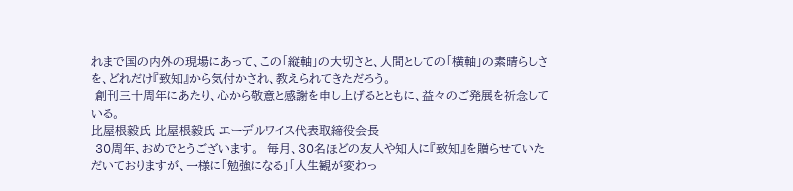れまで国の内外の現場にあって、この「縦軸」の大切さと、人間としての「横軸」の素晴らしさを、どれだけ『致知』から気付かされ、教えられてきただろう。
 創刊三十周年にあたり、心から敬意と感謝を申し上げるとともに、益々のご発展を祈念している。
比屋根毅氏 比屋根毅氏 エーデルワイス代表取締役会長
 30周年、おめでとうございます。  毎月、30名ほどの友人や知人に『致知』を贈らせていただいておりますが、一様に「勉強になる」「人生観が変わっ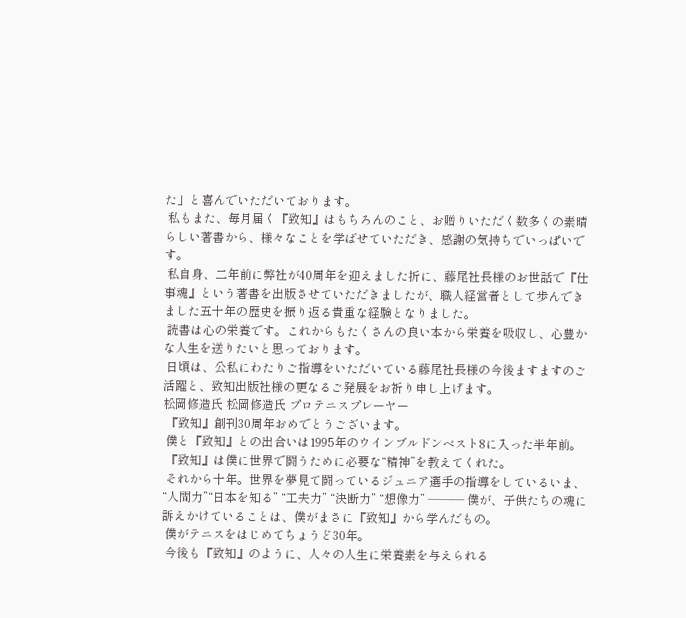た」と喜んでいただいております。
 私もまた、毎月届く『致知』はもちろんのこと、お贈りいただく数多くの素晴らしい著書から、様々なことを学ばせていただき、感謝の気持ちでいっぱいです。
 私自身、二年前に弊社が40周年を迎えました折に、藤尾社長様のお世話で『仕事魂』という著書を出版させていただきましたが、職人経営者として歩んできました五十年の歴史を振り返る貴重な経験となりました。
 読書は心の栄養です。これからもたくさんの良い本から栄養を吸収し、心豊かな人生を送りたいと思っております。
 日頃は、公私にわたりご指導をいただいている藤尾社長様の今後ますますのご活躍と、致知出版社様の更なるご発展をお祈り申し上げます。
松岡修造氏 松岡修造氏 プロテニスプレーヤー
 『致知』創刊30周年おめでとうございます。
 僕と『致知』との出合いは1995年のウインブルドンベスト8に入った半年前。
 『致知』は僕に世界で闘うために必要な“精神”を教えてくれた。
 それから十年。世界を夢見て闘っているジュニア選手の指導をしているいま、“人間力”“日本を知る” “工夫力” “決断力” “想像力” ――― 僕が、子供たちの魂に訴えかけていることは、僕がまさに『致知』から学んだもの。
 僕がテニスをはじめてちょうど30年。
 今後も『致知』のように、人々の人生に栄養素を与えられる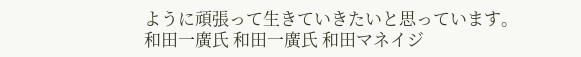ように頑張って生きていきたいと思っています。
和田一廣氏 和田一廣氏 和田マネイジ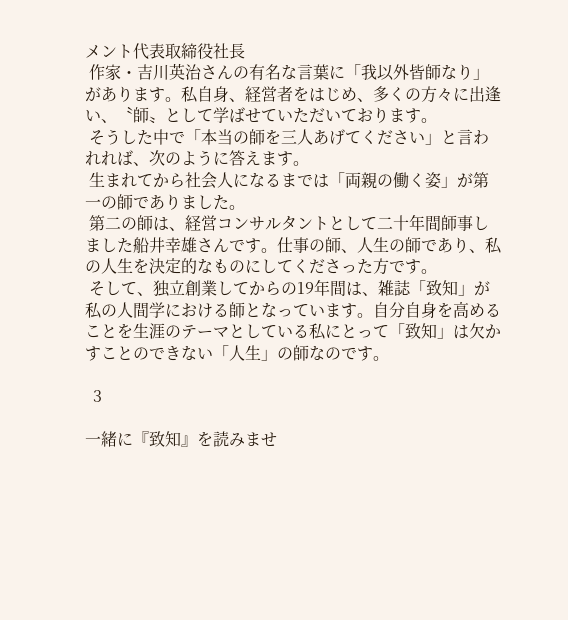メント代表取締役社長
 作家・吉川英治さんの有名な言葉に「我以外皆師なり」があります。私自身、経営者をはじめ、多くの方々に出逢い、〝師〟として学ばせていただいております。
 そうした中で「本当の師を三人あげてください」と言われれば、次のように答えます。
 生まれてから社会人になるまでは「両親の働く姿」が第一の師でありました。
 第二の師は、経営コンサルタントとして二十年間師事しました船井幸雄さんです。仕事の師、人生の師であり、私の人生を決定的なものにしてくださった方です。
 そして、独立創業してからの19年間は、雑誌「致知」が私の人間学における師となっています。自分自身を高めることを生涯のテーマとしている私にとって「致知」は欠かすことのできない「人生」の師なのです。

  3

一緒に『致知』を読みませ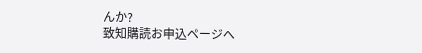んか?
致知購読お申込ページへ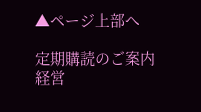▲ページ上部へ

定期購読のご案内
経営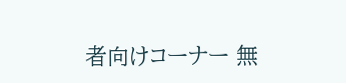者向けコーナー 無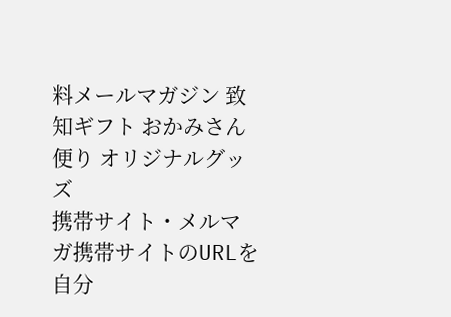料メールマガジン 致知ギフト おかみさん便り オリジナルグッズ
携帯サイト・メルマガ携帯サイトのURLを自分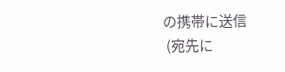の携帯に送信
 (宛先に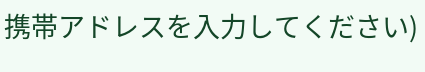携帯アドレスを入力してください)